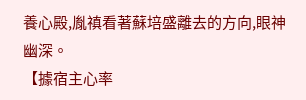養心殿,胤禛看著蘇培盛離去的方向,眼神幽深。
【據宿主心率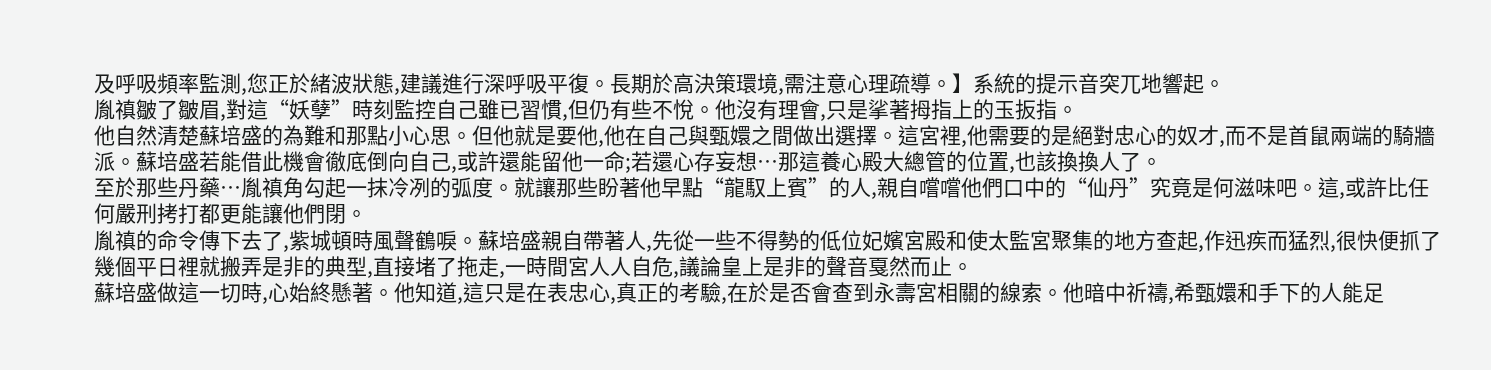及呼吸頻率監測,您正於緒波狀態,建議進行深呼吸平復。長期於高決策環境,需注意心理疏導。】系統的提示音突兀地響起。
胤禛皺了皺眉,對這“妖孽”時刻監控自己雖已習慣,但仍有些不悅。他沒有理會,只是挲著拇指上的玉扳指。
他自然清楚蘇培盛的為難和那點小心思。但他就是要他,他在自己與甄嬛之間做出選擇。這宮裡,他需要的是絕對忠心的奴才,而不是首鼠兩端的騎牆派。蘇培盛若能借此機會徹底倒向自己,或許還能留他一命;若還心存妄想…那這養心殿大總管的位置,也該換換人了。
至於那些丹藥…胤禛角勾起一抹冷冽的弧度。就讓那些盼著他早點“龍馭上賓”的人,親自嚐嚐他們口中的“仙丹”究竟是何滋味吧。這,或許比任何嚴刑拷打都更能讓他們閉。
胤禛的命令傳下去了,紫城頓時風聲鶴唳。蘇培盛親自帶著人,先從一些不得勢的低位妃嬪宮殿和使太監宮聚集的地方查起,作迅疾而猛烈,很快便抓了幾個平日裡就搬弄是非的典型,直接堵了拖走,一時間宮人人自危,議論皇上是非的聲音戛然而止。
蘇培盛做這一切時,心始終懸著。他知道,這只是在表忠心,真正的考驗,在於是否會查到永壽宮相關的線索。他暗中祈禱,希甄嬛和手下的人能足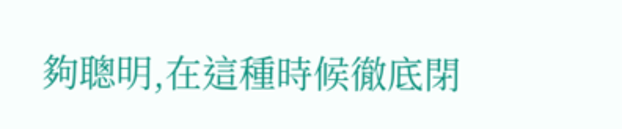夠聰明,在這種時候徹底閉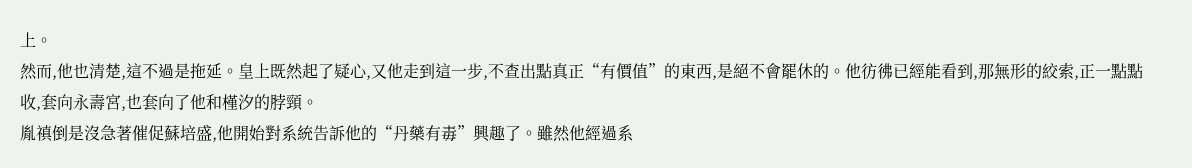上。
然而,他也清楚,這不過是拖延。皇上既然起了疑心,又他走到這一步,不查出點真正“有價值”的東西,是絕不會罷休的。他彷彿已經能看到,那無形的絞索,正一點點收,套向永壽宮,也套向了他和槿汐的脖頸。
胤禛倒是沒急著催促蘇培盛,他開始對系統告訴他的“丹藥有毒”興趣了。雖然他經過系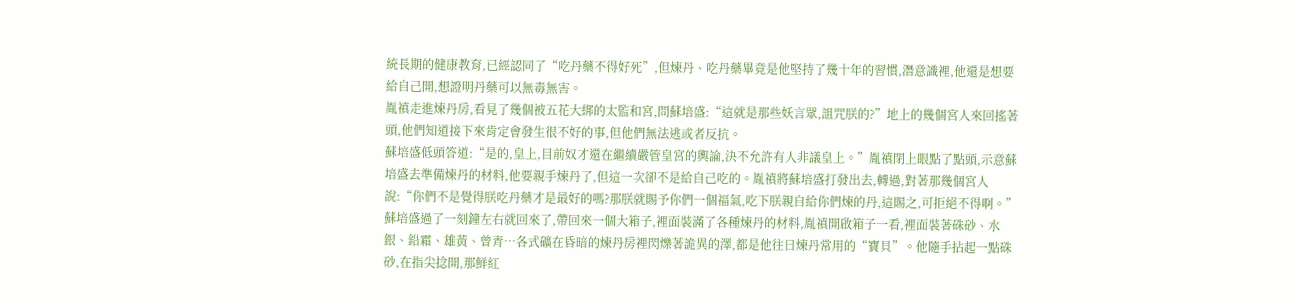統長期的健康教育,已經認同了“吃丹藥不得好死”,但煉丹、吃丹藥畢竟是他堅持了幾十年的習慣,潛意識裡,他還是想要給自己開,想證明丹藥可以無毒無害。
胤禛走進煉丹房,看見了幾個被五花大綁的太監和宮,問蘇培盛:“這就是那些妖言眾,詛咒朕的?”地上的幾個宮人來回搖著頭,他們知道接下來肯定會發生很不好的事,但他們無法逃或者反抗。
蘇培盛低頭答道:“是的,皇上,目前奴才還在繼續嚴管皇宮的輿論,決不允許有人非議皇上。”胤禛閉上眼點了點頭,示意蘇培盛去準備煉丹的材料,他要親手煉丹了,但這一次卻不是給自己吃的。胤禛將蘇培盛打發出去,轉過,對著那幾個宮人說:“你們不是覺得朕吃丹藥才是最好的嗎?那朕就賜予你們一個福氣,吃下朕親自給你們煉的丹,這賜之,可拒絕不得啊。”
蘇培盛過了一刻鐘左右就回來了,帶回來一個大箱子,裡面裝滿了各種煉丹的材料,胤禛開啟箱子一看,裡面裝著硃砂、水銀、鉛霜、雄黃、曾青…各式礦在昏暗的煉丹房裡閃爍著詭異的澤,都是他往日煉丹常用的“寶貝”。他隨手拈起一點硃砂,在指尖捻開,那鮮紅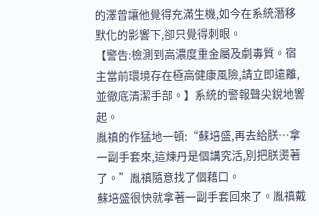的澤曾讓他覺得充滿生機,如今在系統潛移默化的影響下,卻只覺得刺眼。
【警告:檢測到高濃度重金屬及劇毒質。宿主當前環境存在極高健康風險,請立即遠離,並徹底清潔手部。】系統的警報聲尖銳地響起。
胤禛的作猛地一頓:“蘇培盛,再去給朕…拿一副手套來,這煉丹是個講究活,別把朕燙著了。”胤禛隨意找了個藉口。
蘇培盛很快就拿著一副手套回來了。胤禛戴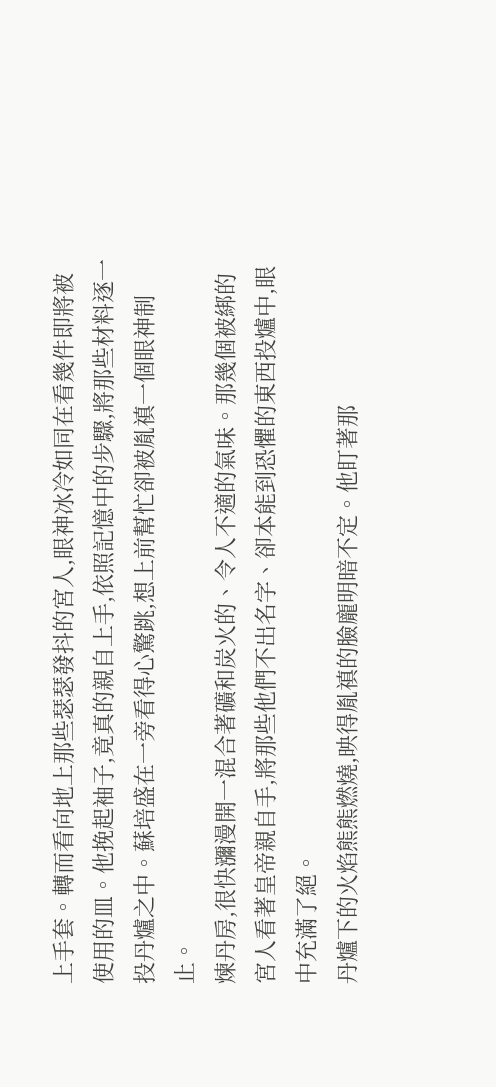上手套。轉而看向地上那些瑟瑟發抖的宮人,眼神冰冷如同在看幾件即將被使用的皿。他挽起袖子,竟真的親自上手,依照記憶中的步驟,將那些材料逐一投丹爐之中。蘇培盛在一旁看得心驚跳,想上前幫忙卻被胤禛一個眼神制止。
煉丹房,很快瀰漫開一混合著礦和炭火的、令人不適的氣味。那幾個被綁的宮人看著皇帝親自手,將那些他們不出名字、卻本能到恐懼的東西投爐中,眼中充滿了絕。
丹爐下的火焰熊熊燃燒,映得胤禛的臉龐明暗不定。他盯著那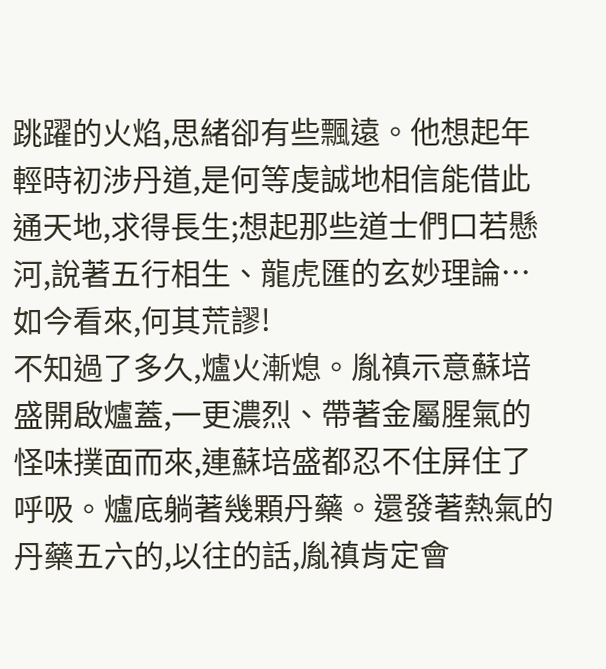跳躍的火焰,思緒卻有些飄遠。他想起年輕時初涉丹道,是何等虔誠地相信能借此通天地,求得長生;想起那些道士們口若懸河,說著五行相生、龍虎匯的玄妙理論…如今看來,何其荒謬!
不知過了多久,爐火漸熄。胤禛示意蘇培盛開啟爐蓋,一更濃烈、帶著金屬腥氣的怪味撲面而來,連蘇培盛都忍不住屏住了呼吸。爐底躺著幾顆丹藥。還發著熱氣的丹藥五六的,以往的話,胤禛肯定會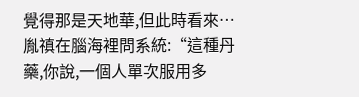覺得那是天地華,但此時看來…胤禛在腦海裡問系統:“這種丹藥,你說,一個人單次服用多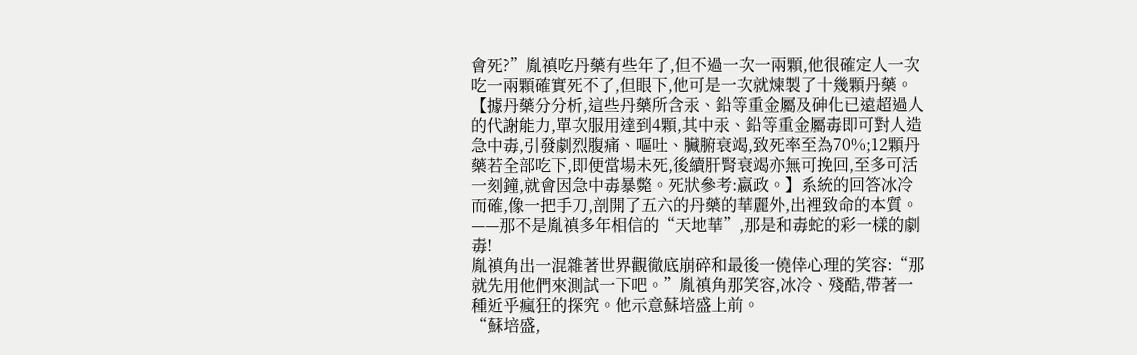會死?”胤禛吃丹藥有些年了,但不過一次一兩顆,他很確定人一次吃一兩顆確實死不了,但眼下,他可是一次就煉製了十幾顆丹藥。
【據丹藥分分析,這些丹藥所含汞、鉛等重金屬及砷化已遠超過人的代謝能力,單次服用達到4顆,其中汞、鉛等重金屬毒即可對人造急中毒,引發劇烈腹痛、嘔吐、臟腑衰竭,致死率至為70%;12顆丹藥若全部吃下,即便當場未死,後續肝腎衰竭亦無可挽回,至多可活一刻鐘,就會因急中毒暴斃。死狀參考:嬴政。】系統的回答冰冷而確,像一把手刀,剖開了五六的丹藥的華麗外,出裡致命的本質。——那不是胤禛多年相信的“天地華”,那是和毒蛇的彩一樣的劇毒!
胤禛角出一混雜著世界觀徹底崩碎和最後一僥倖心理的笑容:“那就先用他們來測試一下吧。”胤禛角那笑容,冰冷、殘酷,帶著一種近乎瘋狂的探究。他示意蘇培盛上前。
“蘇培盛,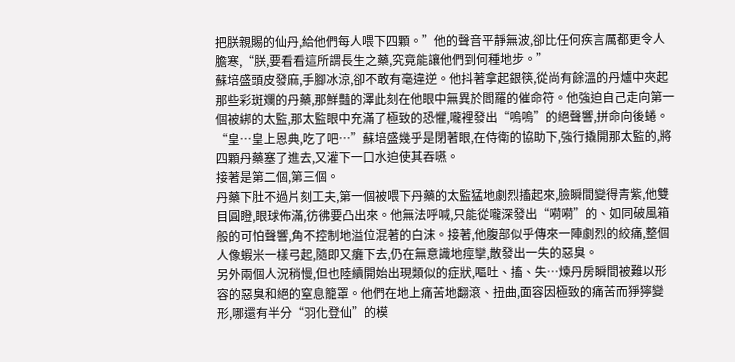把朕親賜的仙丹,給他們每人喂下四顆。”他的聲音平靜無波,卻比任何疾言厲都更令人膽寒,“朕,要看看這所謂長生之藥,究竟能讓他們到何種地步。”
蘇培盛頭皮發麻,手腳冰涼,卻不敢有毫違逆。他抖著拿起銀筷,從尚有餘溫的丹爐中夾起那些彩斑斕的丹藥,那鮮豔的澤此刻在他眼中無異於閻羅的催命符。他強迫自己走向第一個被綁的太監,那太監眼中充滿了極致的恐懼,嚨裡發出“嗚嗚”的絕聲響,拼命向後蜷。
“皇…皇上恩典,吃了吧…”蘇培盛幾乎是閉著眼,在侍衛的協助下,強行撬開那太監的,將四顆丹藥塞了進去,又灌下一口水迫使其吞嚥。
接著是第二個,第三個。
丹藥下肚不過片刻工夫,第一個被喂下丹藥的太監猛地劇烈搐起來,臉瞬間變得青紫,他雙目圓瞪,眼球佈滿,彷彿要凸出來。他無法呼喊,只能從嚨深發出“嗬嗬”的、如同破風箱般的可怕聲響,角不控制地溢位混著的白沫。接著,他腹部似乎傳來一陣劇烈的絞痛,整個人像蝦米一樣弓起,隨即又癱下去,仍在無意識地痙攣,散發出一失的惡臭。
另外兩個人況稍慢,但也陸續開始出現類似的症狀,嘔吐、搐、失…煉丹房瞬間被難以形容的惡臭和絕的窒息籠罩。他們在地上痛苦地翻滾、扭曲,面容因極致的痛苦而猙獰變形,哪還有半分“羽化登仙”的模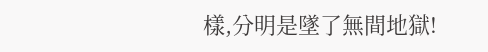樣,分明是墜了無間地獄!